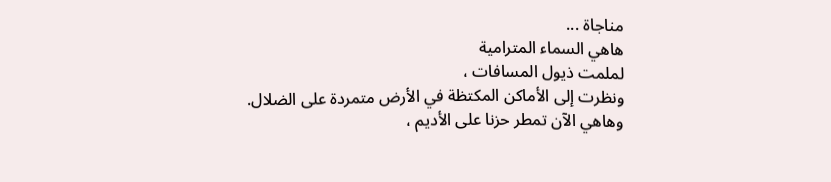مناجاة ...
هاهي السماء المترامية
لملمت ذيول المسافات ،
ونظرت إلى الأماكن المكتظة في الأرض متمردة على الضلال.
وهاهي الآن تمطر حزنا على الأديم ،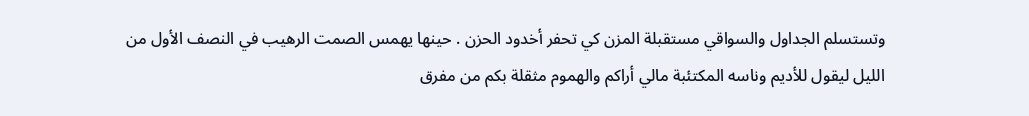وتستسلم الجداول والسواقي مستقبلة المزن كي تحفر أخدود الحزن . حينها يهمس الصمت الرهيب في النصف الأول من الليل ليقول للأديم وناسه المكتئبة مالي أراكم والهموم مثقلة بكم من مفرق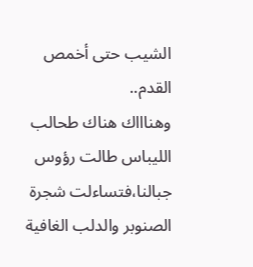الشيب حتى أخمص القدم..
وهناااك هناك طحالب الليباس طالت رؤوس جبالنا،فتساءلت شجرة الصنوبر والدلب الغافية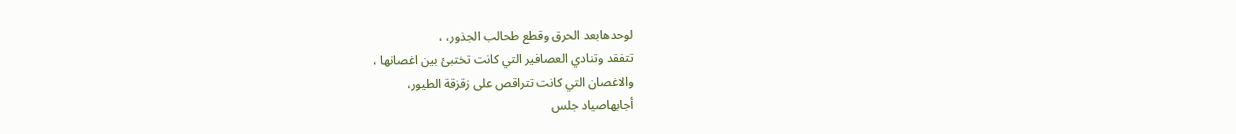لوحدهابعد الحرق وقطع طحالب الجذور، ،
تتفقد وتنادي العصافير التي كانت تختبئ بين اغصانها ،
والاغصان التي كانت تتراقص على زقزقة الطيور،
أجابهاصياد جلس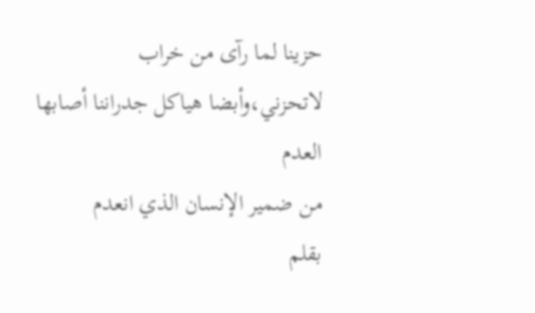حزينا لما رآى من خراب
لاتحزني،وأبضا هياكل جدراننا أصابها العدم
من ضمير الإنسان الذي انعدم
بقلم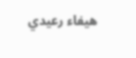هيفاء رعيدي